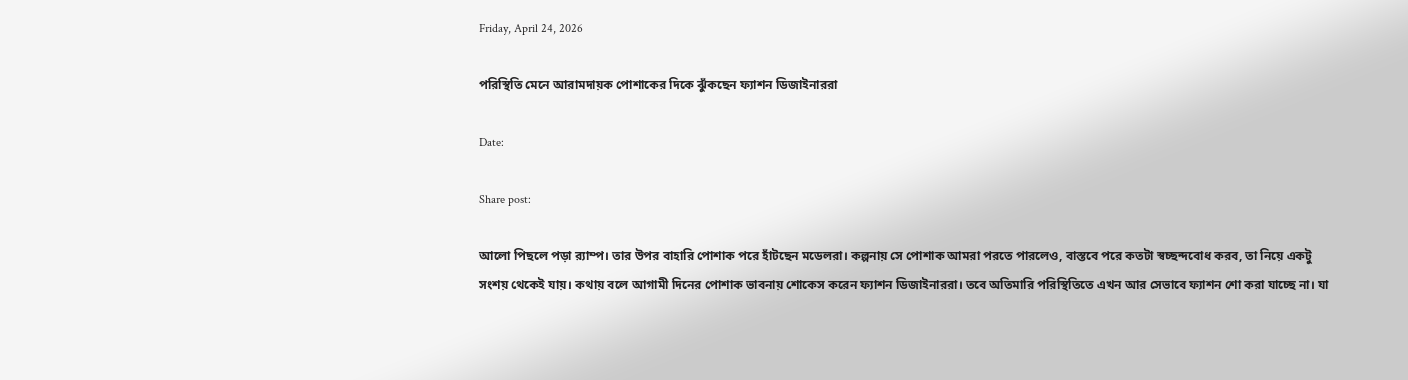Friday, April 24, 2026

পরিস্থিতি মেনে আরামদায়ক পোশাকের দিকে ঝুঁকছেন ফ্যাশন ডিজাইনাররা

Date:

Share post:

আলো পিছলে পড়া ব়্যাম্প। তার উপর বাহারি পোশাক পরে হাঁটছেন মডেলরা। কল্পনায় সে পোশাক আমরা পরতে পারলেও, বাস্তবে পরে কতটা স্বচ্ছন্দবোধ করব, তা নিয়ে একটু সংশয় থেকেই যায়। কথায় বলে আগামী দিনের পোশাক ভাবনায় শোকেস করেন ফ্যাশন ডিজাইনাররা। তবে অতিমারি পরিস্থিতিতে এখন আর সেভাবে ফ্যাশন শো করা যাচ্ছে না। যা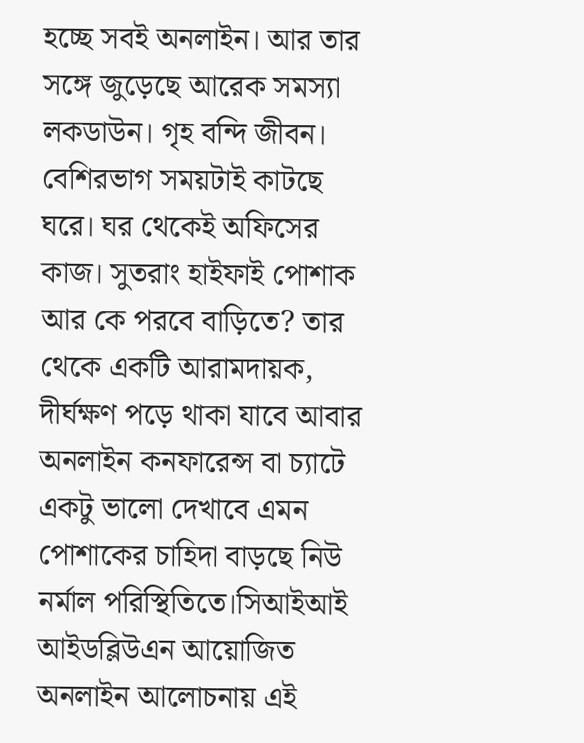হচ্ছে সবই অনলাইন। আর তার সঙ্গে জুড়েছে আরেক সমস্যা লকডাউন। গৃহ বন্দি জীবন। বেশিরভাগ সময়টাই কাটছে ঘরে। ঘর থেকেই অফিসের কাজ। সুতরাং হাইফাই পোশাক আর কে পরবে বাড়িতে? তার থেকে একটি আরামদায়ক, দীর্ঘক্ষণ পড়ে থাকা যাবে আবার অনলাইন কনফারেন্স বা চ্যাটে একটু ভালো দেখাবে এমন পোশাকের চাহিদা বাড়ছে নিউ নর্মাল পরিস্থিতিতে।সিআইআই আইডব্লিউএন আয়োজিত অনলাইন আলোচনায় এই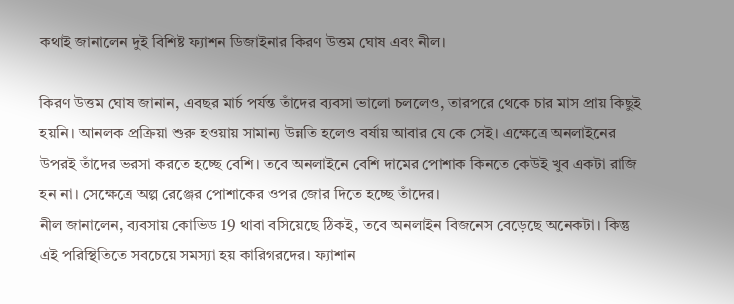কথাই জানালেন দুই বিশিষ্ট ফ্যাশন ডিজাইনার কিরণ উত্তম ঘোষ এবং নীল।

কিরণ উত্তম ঘোষ জানান, এবছর মার্চ পর্যন্ত তাঁদের ব্যবসা ভালো চললেও, তারপরে থেকে চার মাস প্রায় কিছুই হয়নি। আনলক প্রক্রিয়া শুরু হওয়ায় সামান্য উন্নতি হলেও বর্ষায় আবার যে কে সেই। এক্ষেত্রে অনলাইনের উপরই তাঁদের ভরসা করতে হচ্ছে বেশি। তবে অনলাইনে বেশি দামের পোশাক কিনতে কেউই খুব একটা রাজি হন না। সেক্ষেত্রে অল্প রেঞ্জের পোশাকের ওপর জোর দিতে হচ্ছে তাঁদের।
নীল জানালেন, ব্যবসায় কোভিড 19 থাবা বসিয়েছে ঠিকই, তবে অনলাইন বিজনেস বেড়েছে অনেকটা। কিন্তু এই পরিস্থিতিতে সবচেয়ে সমস্যা হয় কারিগরদের। ফ্যাশান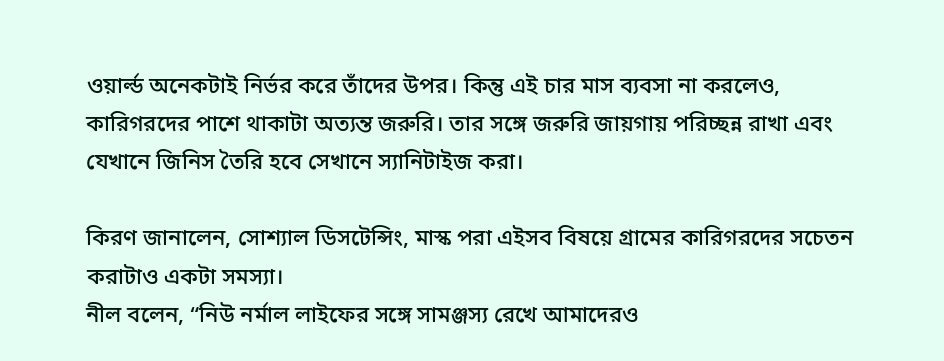ওয়ার্ল্ড অনেকটাই নির্ভর করে তাঁদের উপর। কিন্তু এই চার মাস ব্যবসা না করলেও, কারিগরদের পাশে থাকাটা অত্যন্ত জরুরি। তার সঙ্গে জরুরি জায়গায় পরিচ্ছন্ন রাখা এবং যেখানে জিনিস তৈরি হবে সেখানে স্যানিটাইজ করা।

কিরণ জানালেন, সোশ্যাল ডিসটেন্সিং, মাস্ক পরা এইসব বিষয়ে গ্রামের কারিগরদের সচেতন করাটাও একটা সমস্যা।
নীল বলেন, “নিউ নর্মাল লাইফের সঙ্গে সামঞ্জস্য রেখে আমাদেরও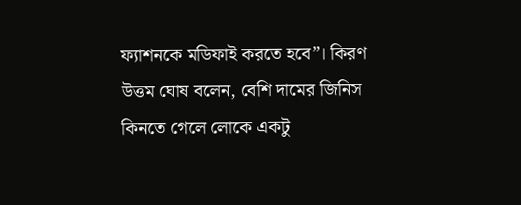ফ্যাশনকে মডিফাই করতে হবে”। কিরণ উত্তম ঘোষ বলেন, বেশি দামের জিনিস কিনতে গেলে লোকে একটু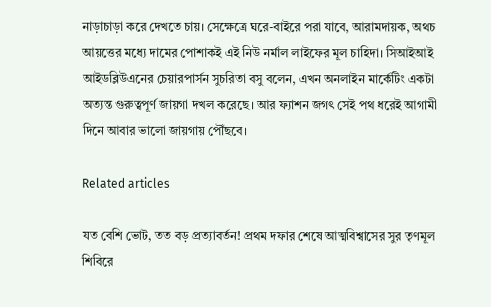নাড়াচাড়া করে দেখতে চায়। সেক্ষেত্রে ঘরে-বাইরে পরা যাবে, আরামদায়ক, অথচ আয়ত্তের মধ্যে দামের পোশাকই এই নিউ নর্মাল লাইফের মূল চাহিদা। সিআইআই আইডব্লিউএনের চেয়ারপার্সন সুচরিতা বসু বলেন, এখন অনলাইন মার্কেটিং একটা অত্যন্ত গুরুত্বপূর্ণ জায়গা দখল করেছে। আর ফ্যাশন জগৎ সেই পথ ধরেই আগামী দিনে আবার ভালো জায়গায় পৌঁছবে।

Related articles

যত বেশি ভোট, তত বড় প্রত্যাবর্তন! প্রথম দফার শেষে আত্মবিশ্বাসের সুর তৃণমূল শিবিরে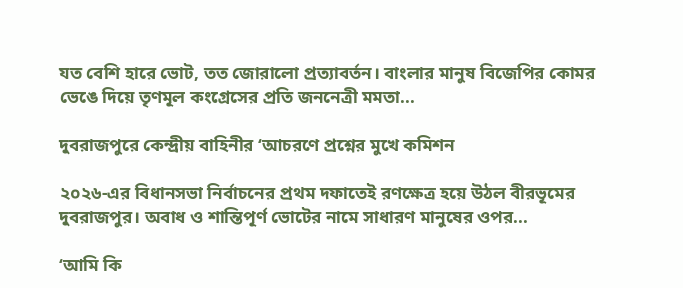যত বেশি হারে ভোট, তত জোরালো প্রত্যাবর্তন। বাংলার মানুষ বিজেপির কোমর ভেঙে দিয়ে তৃণমূল কংগ্রেসের প্রতি জননেত্রী মমতা...

দুবরাজপুরে কেন্দ্রীয় বাহিনীর ‘আচরণে প্রশ্নের মুখে কমিশন

২০২৬-এর বিধানসভা নির্বাচনের প্রথম দফাতেই রণক্ষেত্র হয়ে উঠল বীরভূমের দুবরাজপুর। অবাধ ও শান্তিপূর্ণ ভোটের নামে সাধারণ মানুষের ওপর...

‘আমি কি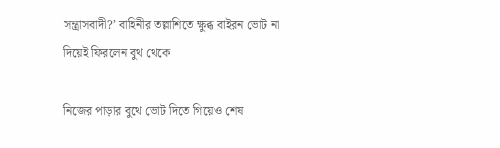সন্ত্রাসবাদী?’ বাহিনীর তল্লাশিতে ক্ষুব্ধ বাইরন ভোট না দিয়েই ফিরলেন বুথ থেকে

নিজের পাড়ার বুথে ভোট দিতে গিয়েও শেষ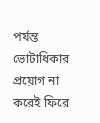পর্যন্ত ভোটাধিকার প্রয়োগ না করেই ফিরে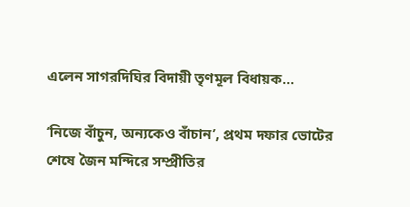এলেন সাগরদিঘির বিদায়ী তৃণমূল বিধায়ক...

‘নিজে বাঁচুন, অন্যকেও বাঁচান’, প্রথম দফার ভোটের শেষে জৈন মন্দিরে সম্প্রীতির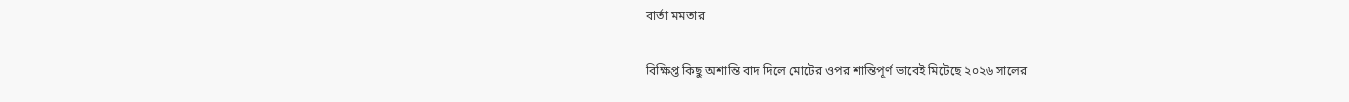বার্তা মমতার

বিক্ষিপ্ত কিছু অশান্তি বাদ দিলে মোটের ওপর শান্তিপূর্ণ ভাবেই মিটেছে ২০২৬ সালের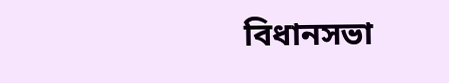বিধানসভা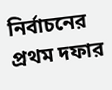নির্বাচনের প্রথম দফার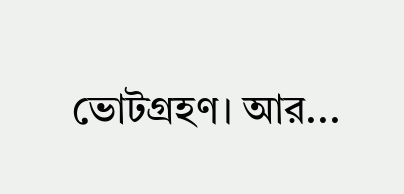ভোটগ্রহণ। আর...